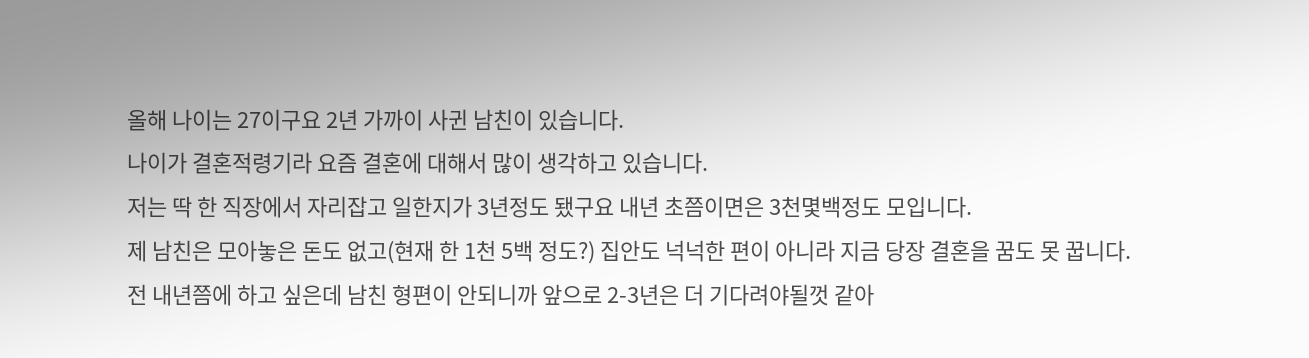올해 나이는 27이구요 2년 가까이 사귄 남친이 있습니다.
나이가 결혼적령기라 요즘 결혼에 대해서 많이 생각하고 있습니다.
저는 딱 한 직장에서 자리잡고 일한지가 3년정도 됐구요 내년 초쯤이면은 3천몇백정도 모입니다.
제 남친은 모아놓은 돈도 없고(현재 한 1천 5백 정도?) 집안도 넉넉한 편이 아니라 지금 당장 결혼을 꿈도 못 꿉니다.
전 내년쯤에 하고 싶은데 남친 형편이 안되니까 앞으로 2-3년은 더 기다려야될껏 같아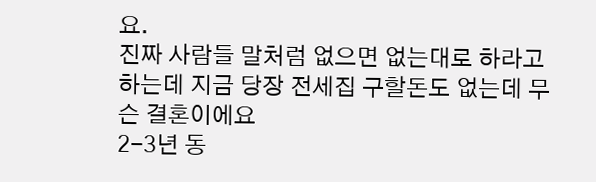요.
진짜 사람들 말처럼 없으면 없는대로 하라고 하는데 지금 당장 전세집 구할돈도 없는데 무슨 결혼이에요
2-3년 동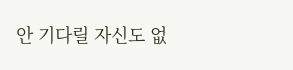안 기다릴 자신도 없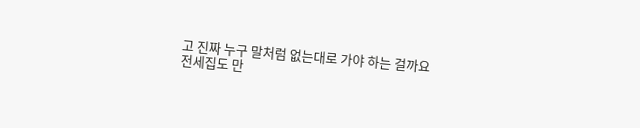고 진짜 누구 말처럼 없는대로 가야 하는 걸까요
전세집도 만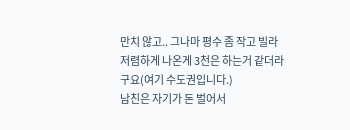만치 않고.. 그나마 평수 좀 작고 빌라 저렴하게 나온게 3천은 하는거 같더라구요(여기 수도권입니다.)
남친은 자기가 돈 벌어서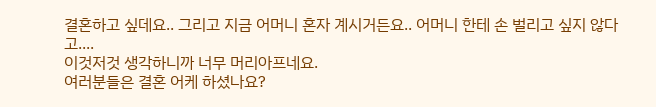결혼하고 싶데요.. 그리고 지금 어머니 혼자 계시거든요.. 어머니 한테 손 벌리고 싶지 않다고....
이것저것 생각하니까 너무 머리아프네요.
여러분들은 결혼 어케 하셨나요?